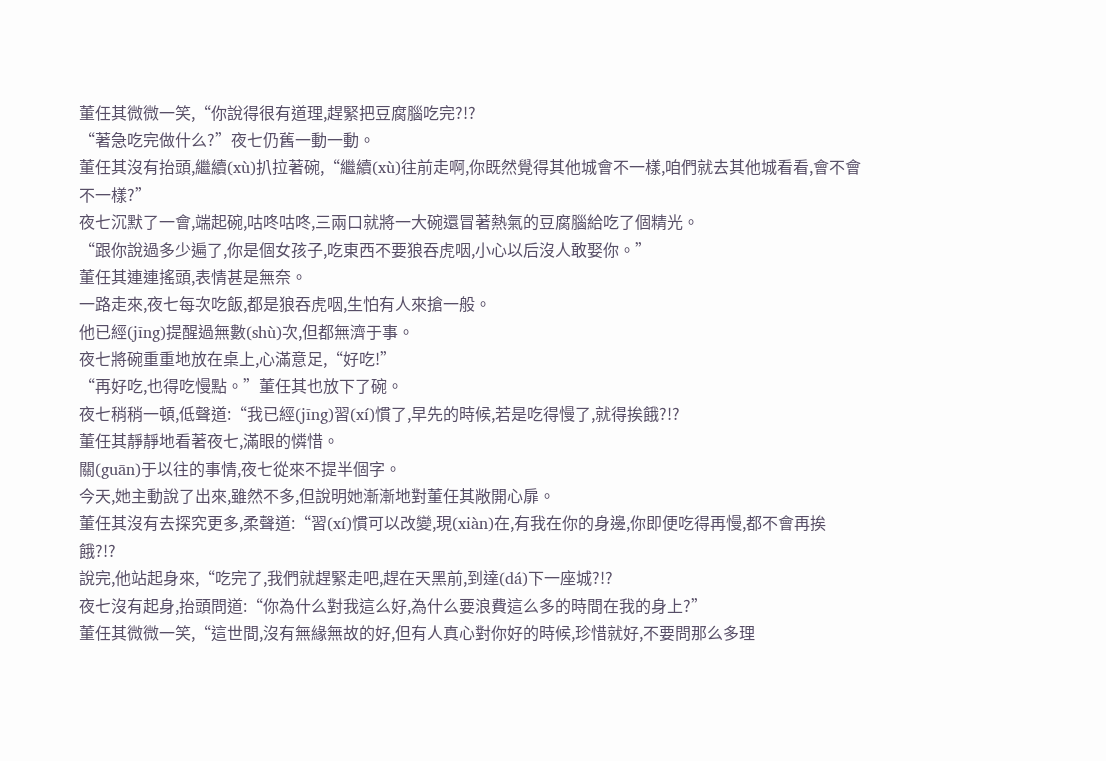董任其微微一笑,“你說得很有道理,趕緊把豆腐腦吃完?!?
“著急吃完做什么?”夜七仍舊一動一動。
董任其沒有抬頭,繼續(xù)扒拉著碗,“繼續(xù)往前走啊,你既然覺得其他城會不一樣,咱們就去其他城看看,會不會不一樣?”
夜七沉默了一會,端起碗,咕咚咕咚,三兩口就將一大碗還冒著熱氣的豆腐腦給吃了個精光。
“跟你說過多少遍了,你是個女孩子,吃東西不要狼吞虎咽,小心以后沒人敢娶你。”
董任其連連搖頭,表情甚是無奈。
一路走來,夜七每次吃飯,都是狼吞虎咽,生怕有人來搶一般。
他已經(jīng)提醒過無數(shù)次,但都無濟于事。
夜七將碗重重地放在桌上,心滿意足,“好吃!”
“再好吃,也得吃慢點。”董任其也放下了碗。
夜七稍稍一頓,低聲道:“我已經(jīng)習(xí)慣了,早先的時候,若是吃得慢了,就得挨餓?!?
董任其靜靜地看著夜七,滿眼的憐惜。
關(guān)于以往的事情,夜七從來不提半個字。
今天,她主動說了出來,雖然不多,但說明她漸漸地對董任其敞開心扉。
董任其沒有去探究更多,柔聲道:“習(xí)慣可以改變,現(xiàn)在,有我在你的身邊,你即便吃得再慢,都不會再挨餓?!?
說完,他站起身來,“吃完了,我們就趕緊走吧,趕在天黑前,到達(dá)下一座城?!?
夜七沒有起身,抬頭問道:“你為什么對我這么好,為什么要浪費這么多的時間在我的身上?”
董任其微微一笑,“這世間,沒有無緣無故的好,但有人真心對你好的時候,珍惜就好,不要問那么多理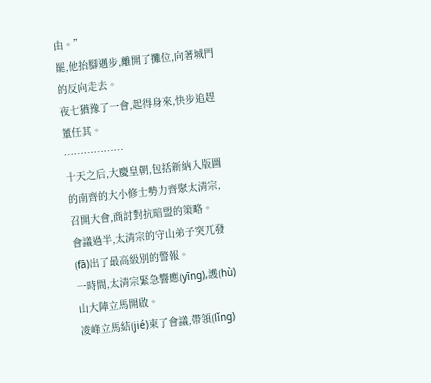由。”
罷,他抬腳邁步,離開了攤位,向著城門的反向走去。
夜七猶豫了一會,起得身來,快步追趕董任其。
………………
十天之后,大慶皇朝,包括新納入版圖的南齊的大小修士勢力齊聚太清宗,召開大會,商討對抗暗盟的策略。
會議過半,太清宗的守山弟子突兀發(fā)出了最高級別的警報。
一時間,太清宗緊急響應(yīng),護(hù)山大陣立馬開啟。
凌峰立馬結(jié)束了會議,帶領(lǐng)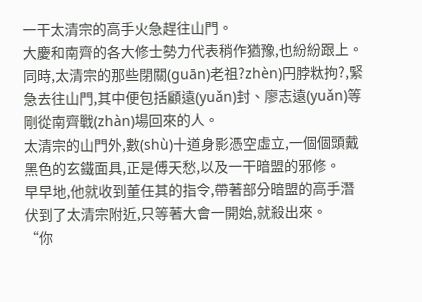一干太清宗的高手火急趕往山門。
大慶和南齊的各大修士勢力代表稍作猶豫,也紛紛跟上。
同時,太清宗的那些閉關(guān)老祖?zhèn)円脖粏拘?,緊急去往山門,其中便包括顧遠(yuǎn)封、廖志遠(yuǎn)等剛從南齊戰(zhàn)場回來的人。
太清宗的山門外,數(shù)十道身影憑空虛立,一個個頭戴黑色的玄鐵面具,正是傅天愁,以及一干暗盟的邪修。
早早地,他就收到董任其的指令,帶著部分暗盟的高手潛伏到了太清宗附近,只等著大會一開始,就殺出來。
“你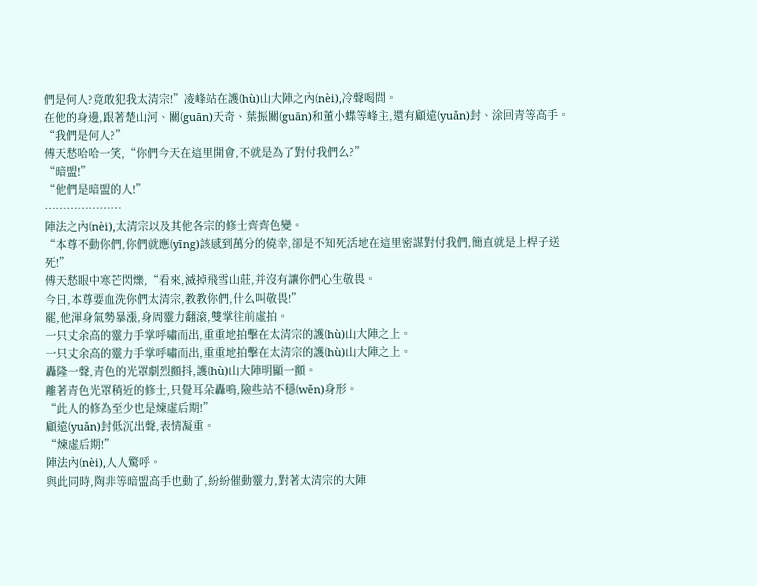們是何人?竟敢犯我太清宗!”凌峰站在護(hù)山大陣之內(nèi),冷聲喝問。
在他的身邊,跟著楚山河、關(guān)天奇、葉振關(guān)和董小蝶等峰主,還有顧遠(yuǎn)封、涂回青等高手。
“我們是何人?”
傅天愁哈哈一笑,“你們今天在這里開會,不就是為了對付我們么?”
“暗盟!”
“他們是暗盟的人!”
…………………
陣法之內(nèi),太清宗以及其他各宗的修士齊齊色變。
“本尊不動你們,你們就應(yīng)該感到萬分的僥幸,卻是不知死活地在這里密謀對付我們,簡直就是上桿子送死!”
傅天愁眼中寒芒閃爍,“看來,滅掉飛雪山莊,并沒有讓你們心生敬畏。
今日,本尊要血洗你們太清宗,教教你們,什么叫敬畏!”
罷,他渾身氣勢暴漲,身周靈力翻滾,雙掌往前虛拍。
一只丈余高的靈力手掌呼嘯而出,重重地拍擊在太清宗的護(hù)山大陣之上。
一只丈余高的靈力手掌呼嘯而出,重重地拍擊在太清宗的護(hù)山大陣之上。
轟隆一聲,青色的光罩劇烈顫抖,護(hù)山大陣明顯一顫。
離著青色光罩稍近的修士,只覺耳朵轟鳴,險些站不穩(wěn)身形。
“此人的修為至少也是煉虛后期!”
顧遠(yuǎn)封低沉出聲,表情凝重。
“煉虛后期!”
陣法內(nèi),人人驚呼。
與此同時,陶非等暗盟高手也動了,紛紛催動靈力,對著太清宗的大陣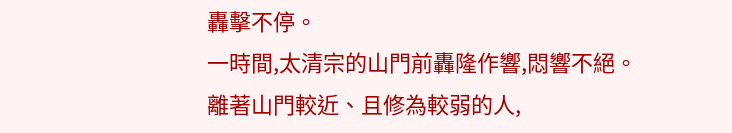轟擊不停。
一時間,太清宗的山門前轟隆作響,悶響不絕。
離著山門較近、且修為較弱的人,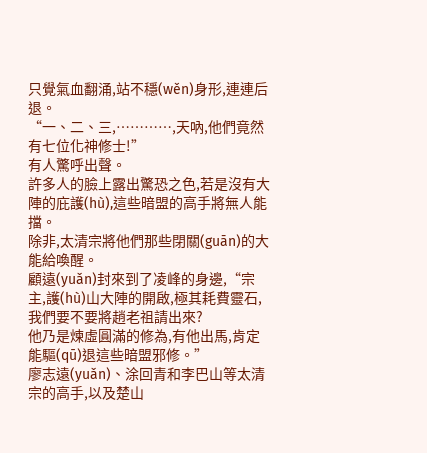只覺氣血翻涌,站不穩(wěn)身形,連連后退。
“一、二、三,…………,天吶,他們竟然有七位化神修士!”
有人驚呼出聲。
許多人的臉上露出驚恐之色,若是沒有大陣的庇護(hù),這些暗盟的高手將無人能擋。
除非,太清宗將他們那些閉關(guān)的大能給喚醒。
顧遠(yuǎn)封來到了凌峰的身邊,“宗主,護(hù)山大陣的開啟,極其耗費靈石,我們要不要將趙老祖請出來?
他乃是煉虛圓滿的修為,有他出馬,肯定能驅(qū)退這些暗盟邪修。”
廖志遠(yuǎn)、涂回青和李巴山等太清宗的高手,以及楚山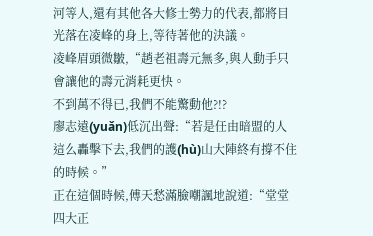河等人,還有其他各大修士勢力的代表,都將目光落在凌峰的身上,等待著他的決議。
凌峰眉頭微皺,“趙老祖壽元無多,與人動手只會讓他的壽元消耗更快。
不到萬不得已,我們不能驚動他?!?
廖志遠(yuǎn)低沉出聲:“若是任由暗盟的人這么轟擊下去,我們的護(hù)山大陣終有撐不住的時候。”
正在這個時候,傅天愁滿臉嘲諷地說道:“堂堂四大正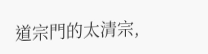道宗門的太清宗,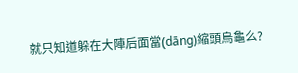就只知道躲在大陣后面當(dāng)縮頭烏龜么?